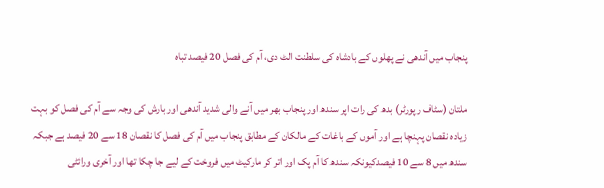پنجاب میں آندھی نے پھلوں کے بادشاہ کی سلطنت الٹ دی، آم کی فصل 20 فیصد تباہ

ملتان (سٹاف رپورٹر) بدھ کی رات اپر سندھ اور پنجاب بھر میں آنے والی شدید آندھی اور بارش کی وجہ سے آم کی فصل کو بہت زیادہ نقصان پہنچا ہے اور آموں کے باغات کے مالکان کے مطابق پنجاب میں آم کی فصل کا نقصان 18 سے 20 فیصد ہے جبکہ سندھ میں 8 سے 10 فیصدکیونکہ سندھ کا آم پک اور اتر کر مارکیٹ میں فروخت کے لیے جا چکا تھا اور آخری ورائٹی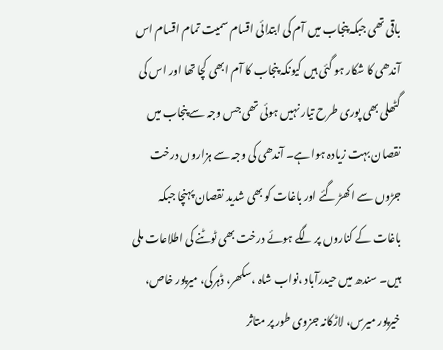باقی تھی جبکہ پنجاب میں آم کی ابتدائی اقسام سمیت تمام اقسام اس آندھی کا شکار ہو گئی ہیں کیونکہ پنجاب کا آم ابھی کچا تھا اور اس کی گٹھلی بھی پوری طرح تیار نہیں ہوئی تھی جس وجہ سے پنجاب میں نقصان بہت زیادہ ہوا ہے۔ آندھی کی وجہ سے ہزاروں درخت جڑوں سے اکھڑ گئے اور باغات کو بھی شدید نقصان پہنچا جبکہ باغات کے کناروں پر لگے ہوئے درخت بھی ٹوٹنے کی اطلاعات ملی ہیں۔ سندھ میں حیدرآباد ،نواب شاہ ،سکھر، ڈہرکی، میرپور خاص، خیرپور میرس، لاڑکانہ جزوی طور پر متاثر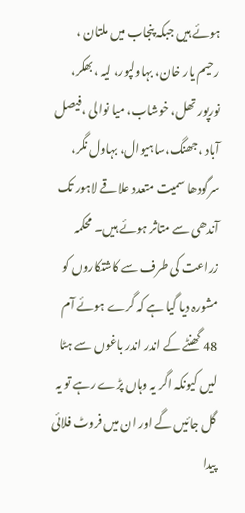ہوئے ہیں جبکہ پنجاب میں ملتان ، رحیم یار خان، بہاولپور، لیہ ،بھکر، نورپور تھل، خوشاب، میا نوالی ،فیصل آباد ،جھنگ،ساہیوال، بہاول نگر، سرگودھا سمیت متعدد علاقے لاہور تک آندھی سے متاثر ہوئے ہیں۔ محکمہ زراعت کی طرف سے کاشتکاروں کو مشورہ دیا گیا ہے کہ گرے ہوئے آم 48 گھنٹے کے اندر اندر باغوں سے ہٹا لیں کیونکہ اگر یہ وہاں پڑے رہے تو یہ گل جائیں گے اور ان میں فروٹ فلائی پیدا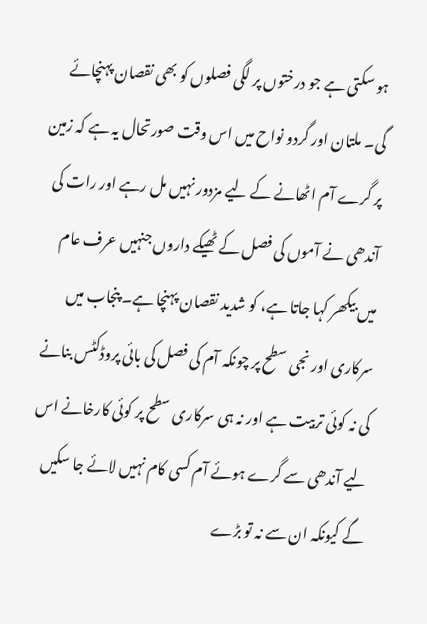ہو سکتی ہے جو درختوں پر لگی فصلوں کو بھی نقصان پہنچائے گی۔ ملتان اور گردو نواح میں اس وقت صورتحال یہ ہے کہ زمین پر گرے آم اٹھانے کے لیے مزدور نہیں مل رہے اور رات کی آندھی نے آموں کی فصل کے ٹھیکے داروں جنہیں عرف عام میں بیکھر کہا جاتا ہے، کو شدید نقصان پہنچا ہے۔ پنجاب میں سرکاری اور نجی سطح پر چونکہ آم کی فصل کی بائی پروڈکٹس بنانے کی نہ کوئی تربیت ہے اور نہ ہی سرکاری سطح پر کوئی کارخانے اس لیے آندھی سے گرے ہوئے آم کسی کام نہیں لائے جا سکیں گے کیونکہ ان سے نہ تو بڑے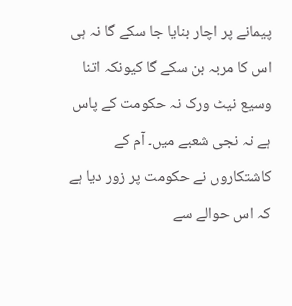پیمانے پر اچار بنایا جا سکے گا نہ ہی اس کا مربہ بن سکے گا کیونکہ اتنا وسیع نیٹ ورک نہ حکومت کے پاس ہے نہ نجی شعبے میں۔ آم کے کاشتکاروں نے حکومت پر زور دیا ہے کہ اس حوالے سے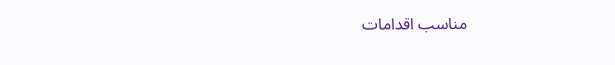مناسب اقدامات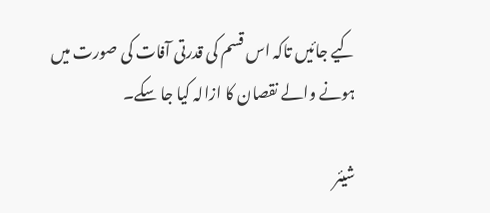کیے جائیں تاکہ اس قسم کی قدرتی آفات کی صورت میں ہونے والے نقصان کا ازالہ کیا جا سکے۔

شیئر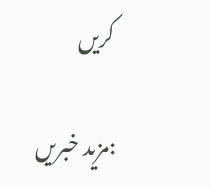کریں

:مزید خبریں